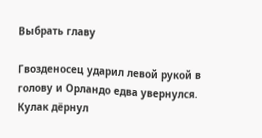Выбрать главу

Гвозденосец ударил левой рукой в голову и Орландо едва увернулся. Кулак дёрнул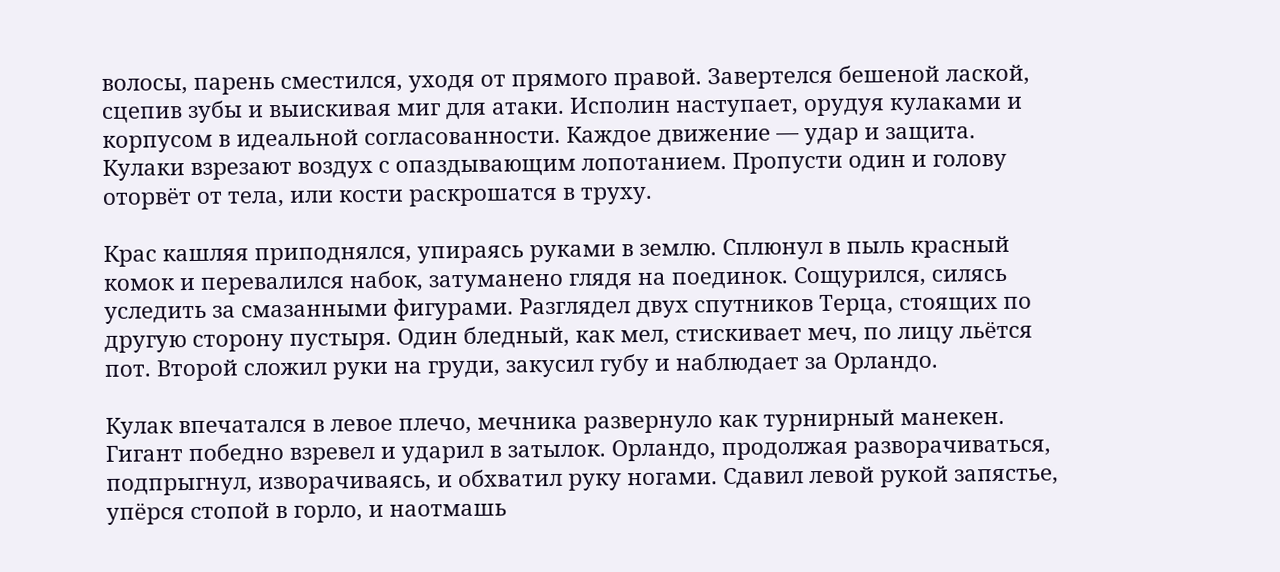волосы, парень сместился, уходя от прямого правой. Завертелся бешеной лаской, сцепив зубы и выискивая миг для атаки. Исполин наступает, орудуя кулаками и корпусом в идеальной согласованности. Каждое движение — удар и защита. Кулаки взрезают воздух с опаздывающим лопотанием. Пропусти один и голову оторвёт от тела, или кости раскрошатся в труху.

Крас кашляя приподнялся, упираясь руками в землю. Сплюнул в пыль красный комок и перевалился набок, затуманено глядя на поединок. Сощурился, силясь уследить за смазанными фигурами. Разглядел двух спутников Терца, стоящих по другую сторону пустыря. Один бледный, как мел, стискивает меч, по лицу льётся пот. Второй сложил руки на груди, закусил губу и наблюдает за Орландо.

Кулак впечатался в левое плечо, мечника развернуло как турнирный манекен. Гигант победно взревел и ударил в затылок. Орландо, продолжая разворачиваться, подпрыгнул, изворачиваясь, и обхватил руку ногами. Сдавил левой рукой запястье, упёрся стопой в горло, и наотмашь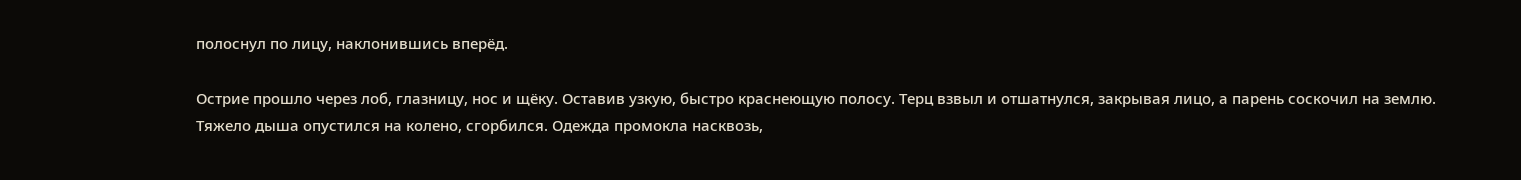полоснул по лицу, наклонившись вперёд.

Острие прошло через лоб, глазницу, нос и щёку. Оставив узкую, быстро краснеющую полосу. Терц взвыл и отшатнулся, закрывая лицо, а парень соскочил на землю. Тяжело дыша опустился на колено, сгорбился. Одежда промокла насквозь,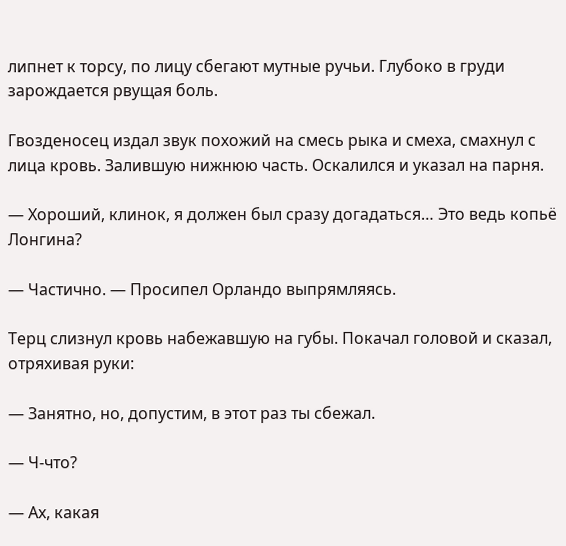липнет к торсу, по лицу сбегают мутные ручьи. Глубоко в груди зарождается рвущая боль.

Гвозденосец издал звук похожий на смесь рыка и смеха, смахнул с лица кровь. Залившую нижнюю часть. Оскалился и указал на парня.

— Хороший, клинок, я должен был сразу догадаться… Это ведь копьё Лонгина?

— Частично. — Просипел Орландо выпрямляясь.

Терц слизнул кровь набежавшую на губы. Покачал головой и сказал, отряхивая руки:

— Занятно, но, допустим, в этот раз ты сбежал.

— Ч-что?

— Ах, какая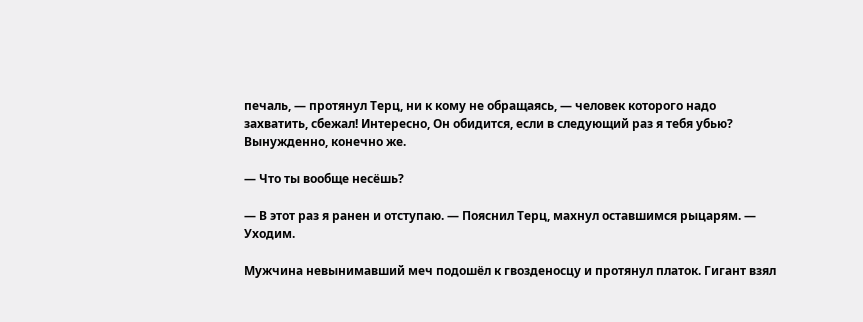печаль, — протянул Терц, ни к кому не обращаясь, — человек которого надо захватить, сбежал! Интересно, Он обидится, если в следующий раз я тебя убью? Вынужденно, конечно же.

— Что ты вообще несёшь?

— В этот раз я ранен и отступаю. — Пояснил Терц, махнул оставшимся рыцарям. — Уходим.

Мужчина невынимавший меч подошёл к гвозденосцу и протянул платок. Гигант взял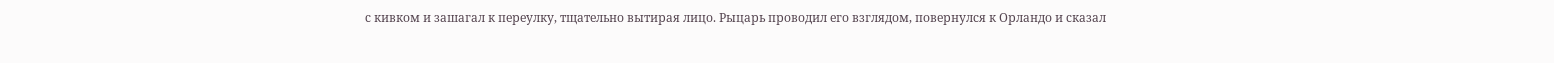с кивком и зашагал к переулку, тщательно вытирая лицо. Рыцарь проводил его взглядом, повернулся к Орландо и сказал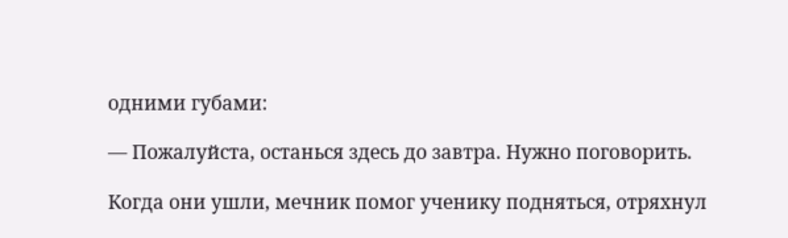одними губами:

— Пожалуйста, останься здесь до завтра. Нужно поговорить.

Когда они ушли, мечник помог ученику подняться, отряхнул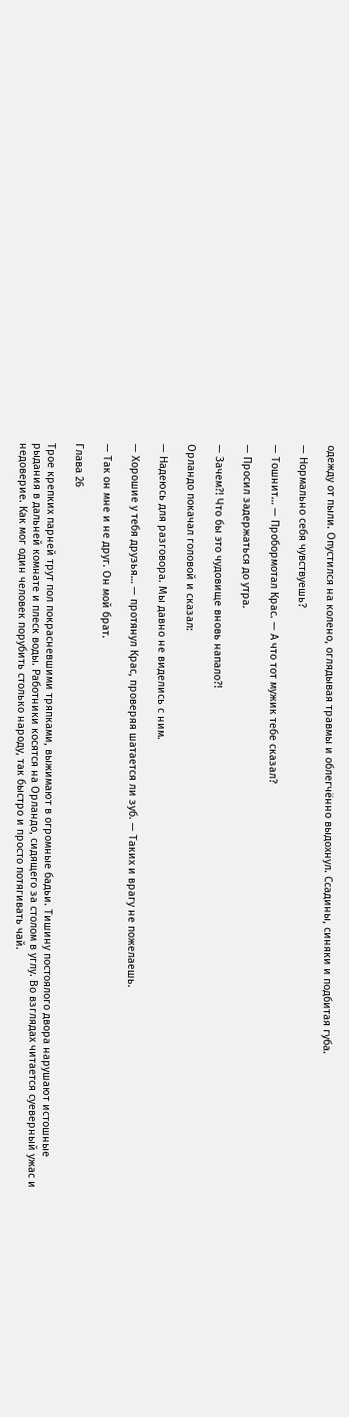одежду от пыли. Опустился на колено, оглядывая травмы и облегчённо выдохнул. Ссадины, синяки и подбитая губа.

— Нормально себя чувствуешь?

— Тошнит… — Пробормотал Крас. — А что тот мужик тебе сказал?

— Просил задержаться до утра.

— Зачем?! Что бы это чудовище вновь напало?!

Орландо покачал головой и сказал:

— Надеюсь для разговора. Мы давно не виделись с ним.

— Хорошие у тебя друзья… — протянул Крас, проверяя шатается ли зуб. — Таких и врагу не пожелаешь.

— Так он мне и не друг. Он мой брат.

Глава 26

Трое крепких парней трут пол покрасневшими тряпками, выжимают в огромные бадьи. Тишину постоялого двора нарушают истошные рыдания в дальней комнате и плеск воды. Работники косятся на Орландо, сидящего за столом в углу. Во взглядах читается суеверный ужас и недоверие. Как мог один человек порубить столько народу, так быстро и просто потягивать чай.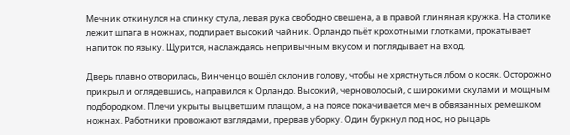Мечник откинулся на спинку стула, левая рука свободно свешена, а в правой глиняная кружка. На столике лежит шпага в ножнах, подпирает высокий чайник. Орландо пьёт крохотными глотками, прокатывает напиток по языку. Щурится, наслаждаясь непривычным вкусом и поглядывает на вход.

Дверь плавно отворилась, Винченцо вошёл склонив голову, чтобы не хрястнуться лбом о косяк. Осторожно прикрыл и оглядевшись, направился к Орландо. Высокий, черноволосый, с широкими скулами и мощным подбородком. Плечи укрыты выцветшим плащом, а на поясе покачивается меч в обвязанных ремешком ножнах. Работники провожают взглядами, прервав уборку. Один буркнул под нос, но рыцарь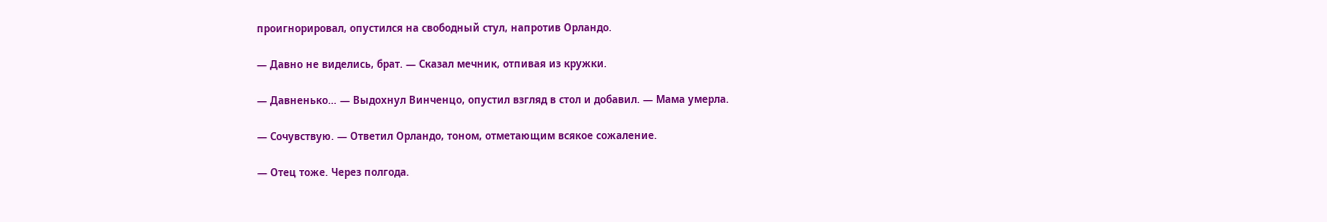проигнорировал, опустился на свободный стул, напротив Орландо.

— Давно не виделись, брат. — Сказал мечник, отпивая из кружки.

— Давненько… — Выдохнул Винченцо, опустил взгляд в стол и добавил. — Мама умерла.

— Сочувствую. — Ответил Орландо, тоном, отметающим всякое сожаление.

— Отец тоже. Через полгода.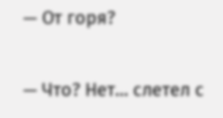— От горя?

— Что? Нет… слетел с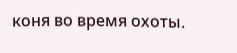коня во время охоты.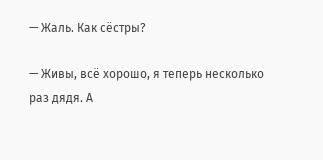— Жаль. Как сёстры?

— Живы, всё хорошо, я теперь несколько раз дядя. А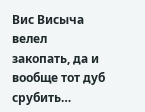Вис Висыча велел закопать, да и вообще тот дуб срубить…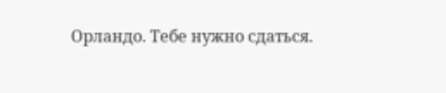Орландо. Тебе нужно сдаться.